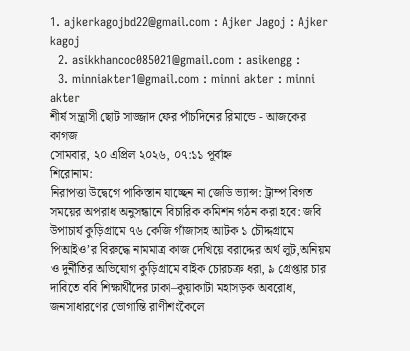1. ajkerkagojbd22@gmail.com : Ajker Jagoj : Ajker kagoj
  2. asikkhancoc085021@gmail.com : asikengg :
  3. minniakter1@gmail.com : minni akter : minni akter
শীর্ষ সন্ত্রাসী ছোট সাজ্জাদ ফের পাঁচদিনের রিমান্ডে - আজকের কাগজ
সোমবার, ২০ এপ্রিল ২০২৬, ০৭:১১ পূর্বাহ্ন
শিরোনাম:
নিরাপত্তা উদ্বেগে পাকিস্তান যাচ্ছেন না জেডি ভ্যান্স: ট্রাম্প বিগত সময়ের অপরাধ অনুসন্ধানে বিচারিক কমিশন গঠন করা হবে: জবি উপাচার্য কুড়িগ্রামে ৭৬ কেজি গাঁজাসহ আটক ১ চৌদ্দগ্রামে পিআইও’র বিরুদ্ধে নামমাত্র কাজ দেখিয়ে বরাদ্দের অর্থ লুট,অনিয়ম ও দুর্নীতির অভিযোগ কুড়িগ্রামে বাইক চোরচক্র ধরা, ৯ গ্রেপ্তার চার দাবিতে ববি শিক্ষার্থীদের ঢাকা–কুয়াকাটা মহাসড়ক অবরোধ, জনসাধারণের ভোগান্তি রাণীশংকৈলে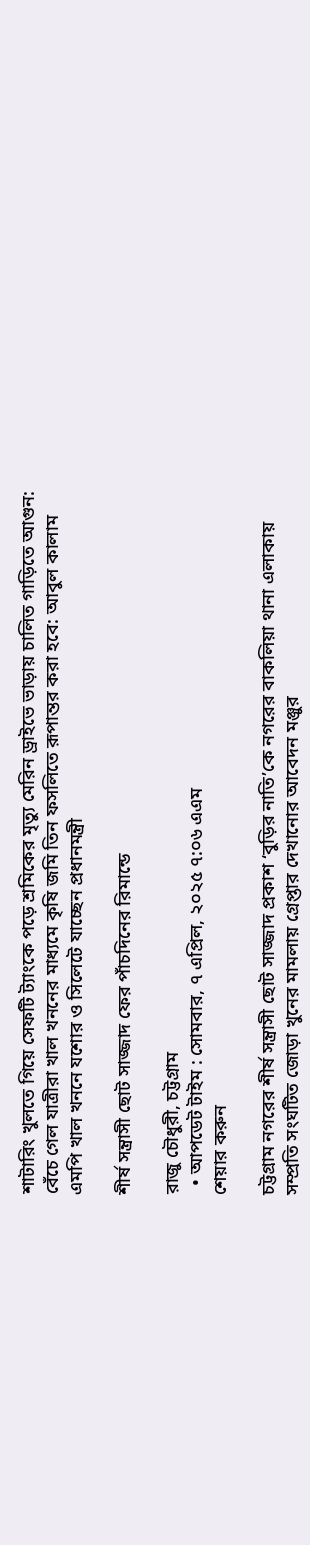শাটারিং খুলতে গিয়ে সেফটি ট্যাংকে পড়ে শ্রমিকের মৃত্যু মেরিন ড্রাইভে ভাড়ায় চালিত গাড়িতে আগুন: বেঁচে গেল যাত্রীরা খাল খননের মাধ্যমে কৃষি জমি তিন ফসলিতে রূপান্তর করা হবে: আবুল কালাম এমপি খাল খননে যশোর ও সিলেটে যাচ্ছেন প্রধানমন্ত্রী

শীর্ষ সন্ত্রাসী ছোট সাজ্জাদ ফের পাঁচদিনের রিমান্ডে

রাজু চৌধুরী, চট্টগ্রাম
  • আপডেট টাইম : সোমবার, ৭ এপ্রিল, ২০২৫ ৭:০৬ এএম
শেয়ার করুন

চট্টগ্রাম নগরের শীর্ষ সন্ত্রাসী ছোট সাজ্জাদ প্রকাশ ‘বুড়ির নাতি’কে নগরের বাকলিয়া থানা এলাকায় সম্প্রতি সংঘটিত জোড়া খুনের মামলায় গ্রেপ্তার দেখানোর আবেদন মঞ্জুর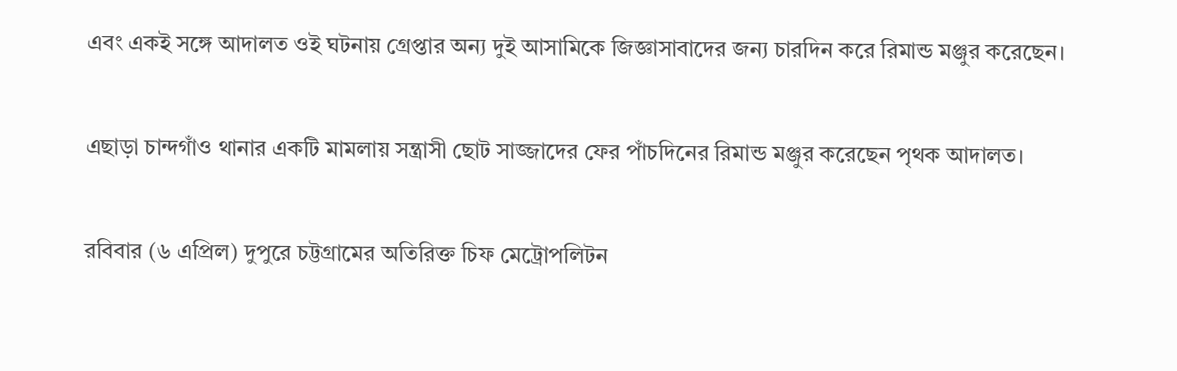এবং একই সঙ্গে আদালত ওই ঘটনায় গ্রেপ্তার অন্য দুই আসামিকে জিজ্ঞাসাবাদের জন্য চারদিন করে রিমান্ড মঞ্জুর করেছেন।

এছাড়া চান্দগাঁও থানার একটি মামলায় সন্ত্রাসী ছোট সাজ্জাদের ফের পাঁচদিনের রিমান্ড মঞ্জুর করেছেন পৃথক আদালত।

রবিবার (৬ এপ্রিল) দুপুরে চট্টগ্রামের অতিরিক্ত চিফ মেট্রোপলিটন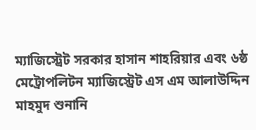ম্যাজিস্ট্রেট সরকার হাসান শাহরিয়ার এবং ৬ষ্ঠ মেট্রোপলিটন ম্যাজিস্ট্রেট এস এম আলাউদ্দিন মাহমুদ শুনানি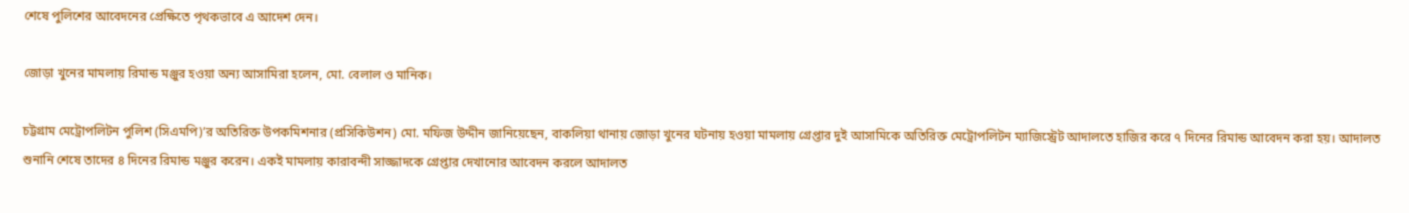শেষে পুলিশের আবেদনের প্রেক্ষিতে পৃথকভাবে এ আদেশ দেন।

জোড়া খুনের মামলায় রিমান্ড মঞ্জুর হওয়া অন্য আসামিরা হলেন, মো. বেলাল ও মানিক।

চট্টগ্রাম মেট্রোপলিটন পুলিশ (সিএমপি)’র অতিরিক্ত উপকমিশনার (প্রসিকিউশন) মো. মফিজ উদ্দীন জানিয়েছেন, বাকলিয়া থানায় জোড়া খুনের ঘটনায় হওয়া মামলায় গ্রেপ্তার দুই আসামিকে অতিরিক্ত মেট্রোপলিটন ম্যাজিস্ট্রেট আদালতে হাজির করে ৭ দিনের রিমান্ড আবেদন করা হয়। আদালত শুনানি শেষে তাদের ৪ দিনের রিমান্ড মঞ্জুর করেন। একই মামলায় কারাবন্দী সাজ্জাদকে গ্রেপ্তার দেখানোর আবেদন করলে আদালত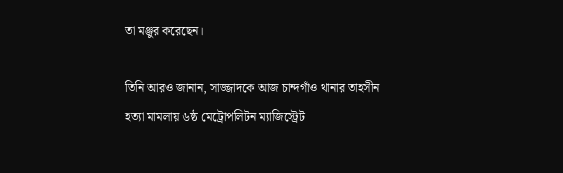তা মঞ্জুর করেছেন।

তিনি আরও জানান, সাজ্জাদকে আজ চান্দগাঁও থানার তাহসীন হত্যা মামলায় ৬ষ্ঠ মেট্রোপলিটন ম্যাজিস্ট্রেট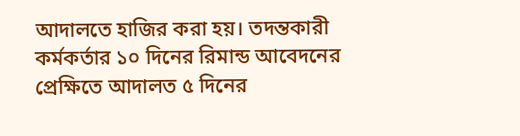আদালতে হাজির করা হয়। তদন্তকারী কর্মকর্তার ১০ দিনের রিমান্ড আবেদনের প্রেক্ষিতে আদালত ৫ দিনের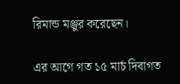রিমান্ড মঞ্জুর করেছেন।

এর আগে গত ১৫ মার্চ দিবাগত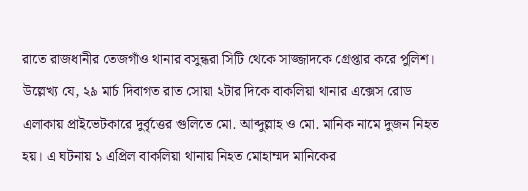রাতে রাজধানীর তেজগাঁও থানার বসুন্ধরা সিটি থেকে সাজ্জাদকে গ্রেপ্তার করে পুলিশ। উল্লেখ্য যে, ২৯ মার্চ দিবাগত রাত সোয়া ২টার দিকে বাকলিয়া থানার এক্সেস রোড এলাকায় প্রাইভেটকারে দুর্বৃত্তের গুলিতে মো. আব্দুল্লাহ ও মো. মানিক নামে দুজন নিহত হয়। এ ঘটনায় ১ এপ্রিল বাকলিয়া থানায় নিহত মোহাম্মদ মানিকের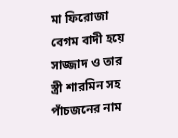মা ফিরোজা বেগম বাদী হয়ে সাজ্জাদ ও তার স্ত্রী শারমিন সহ পাঁচজনের নাম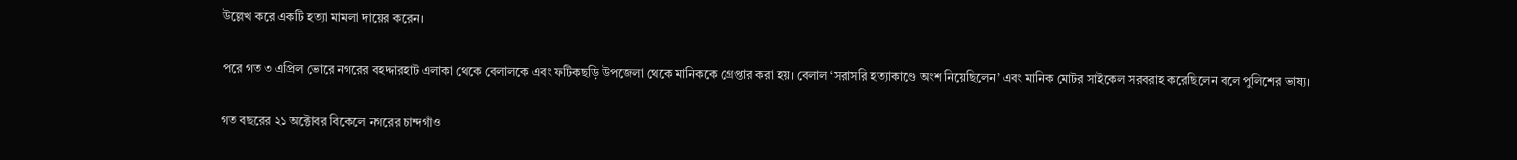উল্লেখ করে একটি হত্যা মামলা দায়ের করেন।

পরে গত ৩ এপ্রিল ভোরে নগরের বহদ্দারহাট এলাকা থেকে বেলালকে এবং ফটিকছড়ি উপজেলা থেকে মানিককে গ্রেপ্তার করা হয়। বেলাল ‘সরাসরি হত্যাকাণ্ডে অংশ নিয়েছিলেন’ এবং মানিক মোটর সাইকেল সরবরাহ করেছিলেন বলে পুলিশের ভাষ্য।

গত বছরের ২১ অক্টোবর বিকেলে নগরের চান্দগাঁও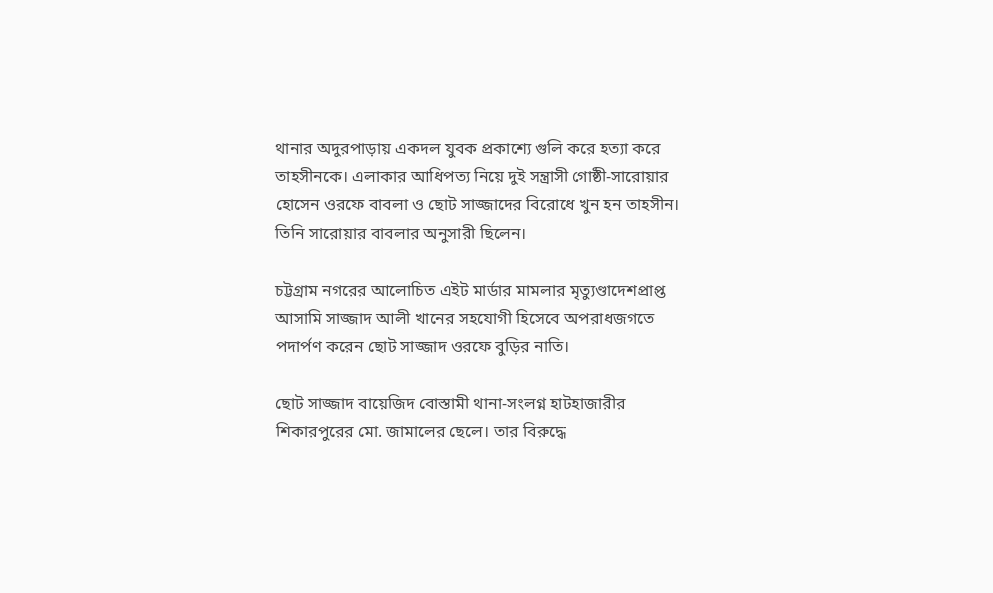থানার অদুরপাড়ায় একদল যুবক প্রকাশ্যে গুলি করে হত্যা করে তাহসীনকে। এলাকার আধিপত্য নিয়ে দুই সন্ত্রাসী গোষ্ঠী-সারোয়ার হোসেন ওরফে বাবলা ও ছোট সাজ্জাদের বিরোধে খুন হন তাহসীন। তিনি সারোয়ার বাবলার অনুসারী ছিলেন।

চট্টগ্রাম নগরের আলোচিত এইট মার্ডার মামলার মৃত্যুণ্ডাদেশপ্রাপ্ত আসামি সাজ্জাদ আলী খানের সহযোগী হিসেবে অপরাধজগতে পদার্পণ করেন ছোট সাজ্জাদ ওরফে বুড়ির নাতি।

ছোট সাজ্জাদ বায়েজিদ বোস্তামী থানা-সংলগ্ন হাটহাজারীর শিকারপুরের মো. জামালের ছেলে। তার বিরুদ্ধে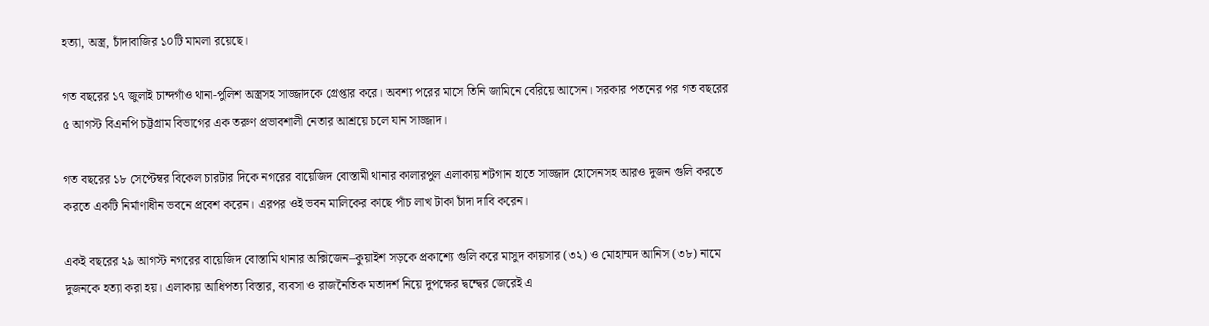হত্যা, অস্ত্র, চাঁদাবাজির ১০টি মামলা রয়েছে।

গত বছরের ১৭ জুলাই চান্দগাঁও থানা-পুলিশ অস্ত্রসহ সাজ্জাদকে গ্রেপ্তার করে। অবশ্য পরের মাসে তিনি জামিনে বেরিয়ে আসেন। সরকার পতনের পর গত বছরের ৫ আগস্ট বিএনপি চট্টগ্রাম বিভাগের এক তরুণ প্রভাবশালী নেতার আশ্রয়ে চলে যান সাজ্জাদ।

গত বছরের ১৮ সেপ্টেম্বর বিকেল চারটার দিকে নগরের বায়েজিদ বোস্তামী থানার কালারপুল এলাকায় শটগান হাতে সাজ্জাদ হোসেনসহ আরও দুজন গুলি করতে করতে একটি নির্মাণাধীন ভবনে প্রবেশ করেন। এরপর ওই ভবন মালিকের কাছে পাঁচ লাখ টাকা চাঁদা দাবি করেন।

একই বছরের ২৯ আগস্ট নগরের বায়েজিদ বোস্তামি থানার অক্সিজেন–কুয়াইশ সড়কে প্রকাশ্যে গুলি করে মাসুদ কায়সার (৩২) ও মোহাম্মদ আনিস (৩৮) নামে দুজনকে হত্যা করা হয়। এলাকায় আধিপত্য বিস্তার, ব্যবসা ও রাজনৈতিক মতাদর্শ নিয়ে দুপক্ষের দ্বন্দ্বের জেরেই এ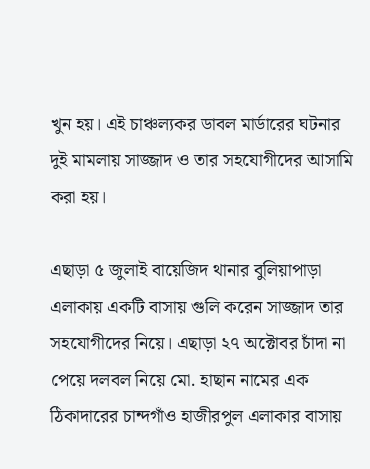খুন হয়। এই চাঞ্চল্যকর ডাবল মার্ডারের ঘটনার দুই মামলায় সাজ্জাদ ও তার সহযোগীদের আসামি করা হয়।

এছাড়া ৫ জুলাই বায়েজিদ থানার বুলিয়াপাড়া এলাকায় একটি বাসায় গুলি করেন সাজ্জাদ তার সহযোগীদের নিয়ে। এছাড়া ২৭ অক্টোবর চাঁদা না পেয়ে দলবল নিয়ে মো. হাছান নামের এক ঠিকাদারের চান্দগাঁও হাজীরপুল এলাকার বাসায়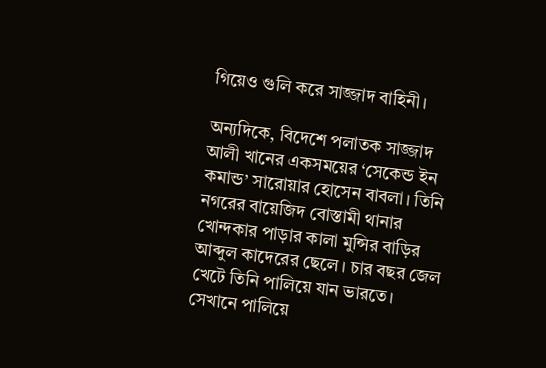গিয়েও গুলি করে সাজ্জাদ বাহিনী।

অন্যদিকে, বিদেশে পলাতক সাজ্জাদ আলী খানের একসময়ের ‘সেকেন্ড ইন কমান্ড’ সারোয়ার হোসেন বাবলা। তিনি নগরের বায়েজিদ বোস্তামী থানার খোন্দকার পাড়ার কালা মুন্সির বাড়ির আব্দুল কাদেরের ছেলে। চার বছর জেল খেটে তিনি পালিয়ে যান ভারতে। সেখানে পালিয়ে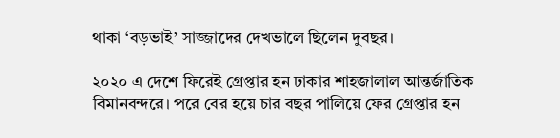থাকা ‘বড়ভাই’ সাজ্জাদের দেখভালে ছিলেন দুবছর।

২০২০ এ দেশে ফিরেই গ্রেপ্তার হন ঢাকার শাহজালাল আন্তর্জাতিক বিমানবন্দরে। পরে বের হয়ে চার বছর পালিয়ে ফের গ্রেপ্তার হন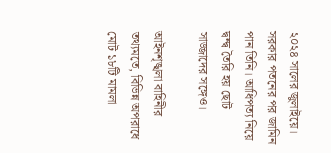২০২৪ সালের জুলাইয়ে। সরকার পতনের পর জামিন পান তিনি। আধিপত্য নিয়ে দ্বন্দ্ব তৈরি হয় ছোট সাজ্জাদের সঙ্গেও।

আইনশৃঙ্খলা বাহিনীর তথ্যমতে, বিভিন্ন অপরাধে মোট ১৮টি মামলা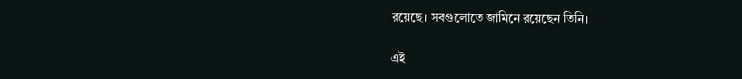রয়েছে। সবগুলোতে জামিনে রয়েছেন তিনি।

এই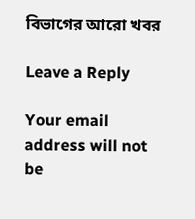বিভাগের আরো খবর

Leave a Reply

Your email address will not be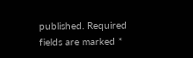published. Required fields are marked *